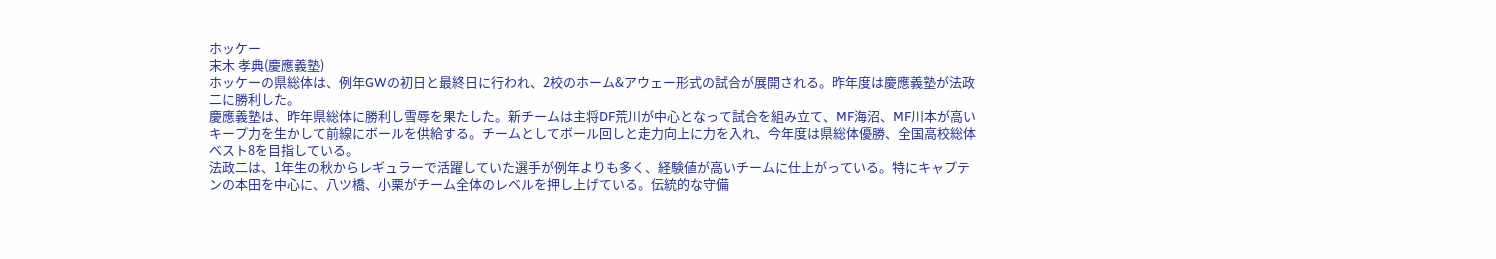ホッケー
末木 孝典(慶應義塾)
ホッケーの県総体は、例年GWの初日と最終日に行われ、2校のホーム&アウェー形式の試合が展開される。昨年度は慶應義塾が法政二に勝利した。
慶應義塾は、昨年県総体に勝利し雪辱を果たした。新チームは主将DF荒川が中心となって試合を組み立て、MF海沼、MF川本が高いキープ力を生かして前線にボールを供給する。チームとしてボール回しと走力向上に力を入れ、今年度は県総体優勝、全国高校総体ベスト8を目指している。
法政二は、1年生の秋からレギュラーで活躍していた選手が例年よりも多く、経験値が高いチームに仕上がっている。特にキャプテンの本田を中心に、八ツ橋、小栗がチーム全体のレベルを押し上げている。伝統的な守備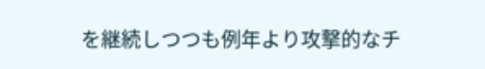を継続しつつも例年より攻撃的なチ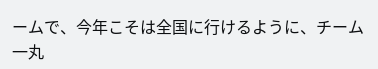ームで、今年こそは全国に行けるように、チーム一丸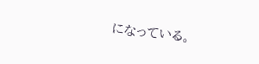になっている。